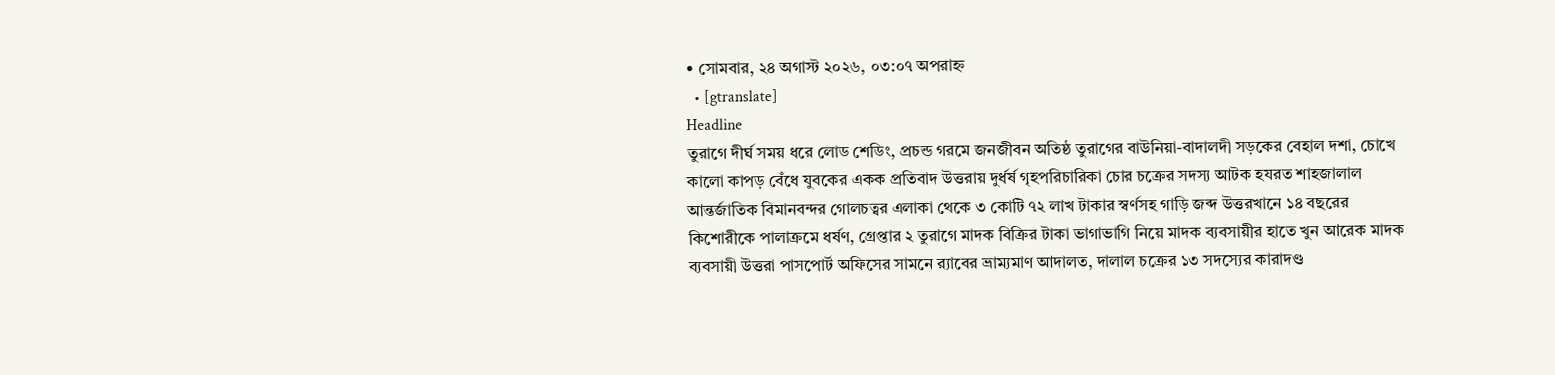• সোমবার, ২৪ অগাস্ট ২০২৬, ০৩:০৭ অপরাহ্ন
  • [gtranslate]
Headline
তুরাগে দীর্ঘ সময় ধরে লোড শেডিং, প্রচন্ড গরমে জনজীবন অতিষ্ঠ তুরাগের বাউনিয়া-বাদালদী সড়কের বেহাল দশা, চোখে কালো কাপড় বেঁধে যুবকের একক প্রতিবাদ উত্তরায় দুর্ধর্ষ গৃহপরিচারিকা চোর চক্রের সদস্য আটক হযরত শাহজালাল আন্তর্জাতিক বিমানবন্দর গোলচত্বর এলাকা থেকে ৩ কোটি ৭২ লাখ টাকার স্বর্ণসহ গাড়ি জব্দ উত্তরখানে ১৪ বছরের কিশোরীকে পালাক্রমে ধর্ষণ, গ্রেপ্তার ২ তুরাগে মাদক বিক্রির টাকা ভাগাভাগি নিয়ে মাদক ব্যবসায়ীর হাতে খুন আরেক মাদক ব্যবসায়ী উত্তরা পাসপোর্ট অফিসের সামনে র‍্যাবের ভ্রাম্যমাণ আদালত, দালাল চক্রের ১৩ সদস্যের কারাদণ্ড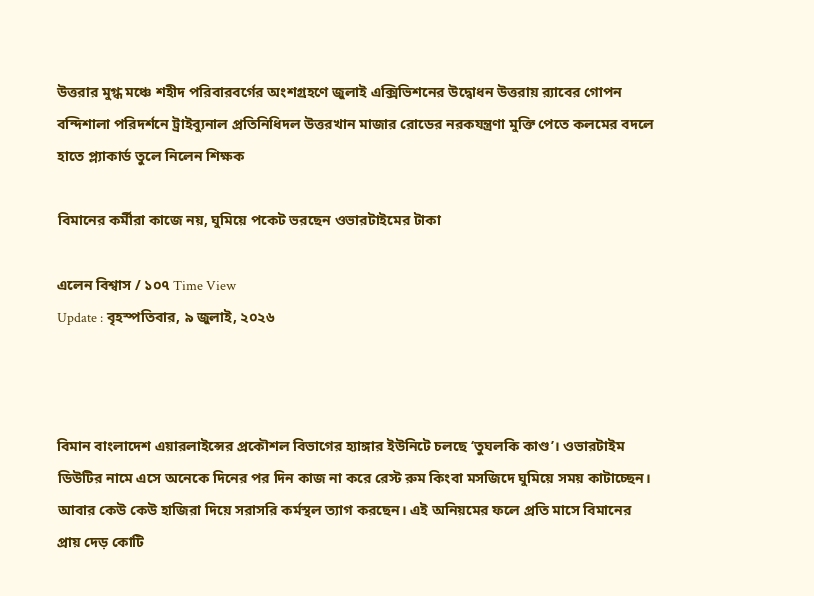উত্তরার মুগ্ধ মঞ্চে শহীদ পরিবারবর্গের অংশগ্রহণে জুলাই এক্সিভিশনের উদ্বোধন উত্তরায় র‍্যাবের গোপন বন্দিশালা পরিদর্শনে ট্রাইব্যুনাল প্রতিনিধিদল উত্তরখান মাজার রোডের নরকযন্ত্রণা মুক্তি পেতে কলমের বদলে হাতে প্ল্যাকার্ড তুলে নিলেন শিক্ষক

বিমানের কর্মীরা কাজে নয়, ঘুমিয়ে পকেট ভরছেন ওভারটাইমের টাকা

এলেন বিশ্বাস / ১০৭ Time View
Update : বৃহস্পতিবার, ৯ জুলাই, ২০২৬



বিমান বাংলাদেশ এয়ারলাইন্সের প্রকৌশল বিভাগের হ্যাঙ্গার ইউনিটে চলছে ‘তুঘলকি কাণ্ড’। ওভারটাইম ডিউটির নামে এসে অনেকে দিনের পর দিন কাজ না করে রেস্ট রুম কিংবা মসজিদে ঘুমিয়ে সময় কাটাচ্ছেন। আবার কেউ কেউ হাজিরা দিয়ে সরাসরি কর্মস্থল ত্যাগ করছেন। এই অনিয়মের ফলে প্রতি মাসে বিমানের প্রায় দেড় কোটি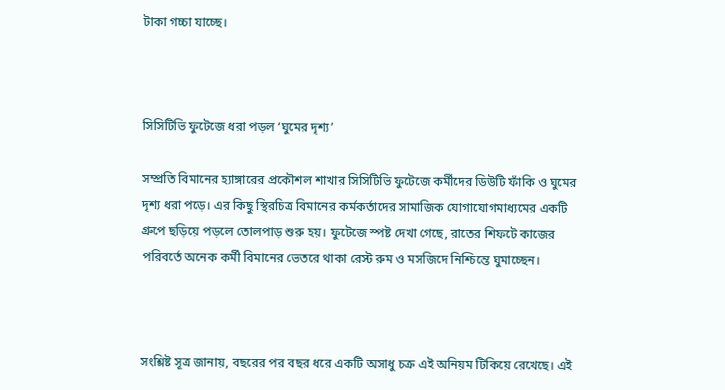টাকা গচ্চা যাচ্ছে।



সিসিটিভি ফুটেজে ধরা পড়ল ‘ঘুমের দৃশ্য’

সম্প্রতি বিমানের হ্যাঙ্গারের প্রকৌশল শাখার সিসিটিভি ফুটেজে কর্মীদের ডিউটি ফাঁকি ও ঘুমের দৃশ্য ধরা পড়ে। এর কিছু স্থিরচিত্র বিমানের কর্মকর্তাদের সামাজিক যোগাযোগমাধ্যমের একটি গ্রুপে ছড়িয়ে পড়লে তোলপাড় শুরু হয়। ফুটেজে স্পষ্ট দেখা গেছে, রাতের শিফটে কাজের পরিবর্তে অনেক কর্মী বিমানের ভেতরে থাকা রেস্ট রুম ও মসজিদে নিশ্চিন্তে ঘুমাচ্ছেন।



সংশ্লিষ্ট সূত্র জানায়, বছরের পর বছর ধরে একটি অসাধু চক্র এই অনিয়ম টিকিয়ে রেখেছে। এই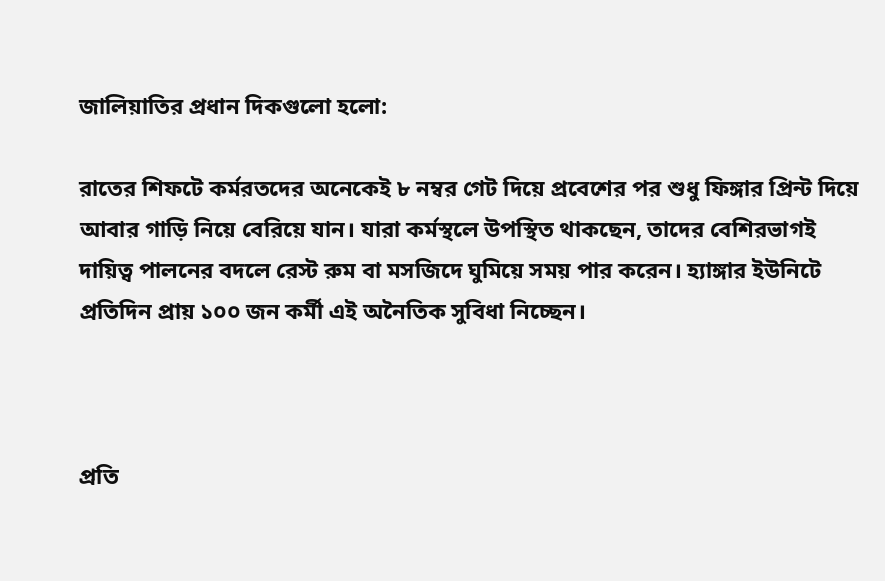জালিয়াতির প্রধান দিকগুলো হলো:

রাতের শিফটে কর্মরতদের অনেকেই ৮ নম্বর গেট দিয়ে প্রবেশের পর শুধু ফিঙ্গার প্রিন্ট দিয়ে আবার গাড়ি নিয়ে বেরিয়ে যান। যারা কর্মস্থলে উপস্থিত থাকছেন, তাদের বেশিরভাগই দায়িত্ব পালনের বদলে রেস্ট রুম বা মসজিদে ঘুমিয়ে সময় পার করেন। হ্যাঙ্গার ইউনিটে প্রতিদিন প্রায় ১০০ জন কর্মী এই অনৈতিক সুবিধা নিচ্ছেন।



প্রতি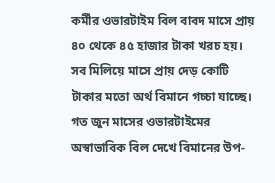কর্মীর ওভারটাইম বিল বাবদ মাসে প্রায় ৪০ থেকে ৪৫ হাজার টাকা খরচ হয়। সব মিলিয়ে মাসে প্রায় দেড় কোটি টাকার মতো অর্থ বিমানে গচ্চা যাচ্ছে। গত জুন মাসের ওভারটাইমের অস্বাভাবিক বিল দেখে বিমানের উপ-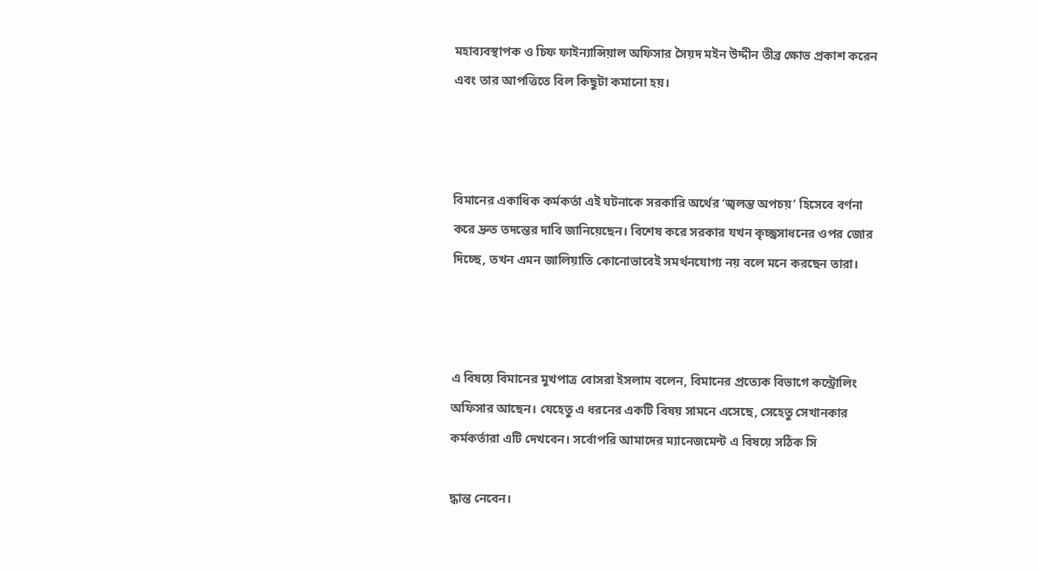মহাব্যবস্থাপক ও চিফ ফাইন্যান্সিয়াল অফিসার সৈয়দ মইন উদ্দীন তীব্র ক্ষোভ প্রকাশ করেন এবং তার আপত্তিতে বিল কিছুটা কমানো হয়।



বিমানের একাধিক কর্মকর্তা এই ঘটনাকে সরকারি অর্থের ‘জ্বলন্ত অপচয়’ হিসেবে বর্ণনা করে দ্রুত তদন্তের দাবি জানিয়েছেন। বিশেষ করে সরকার যখন কৃচ্ছ্রসাধনের ওপর জোর দিচ্ছে, তখন এমন জালিয়াতি কোনোভাবেই সমর্থনযোগ্য নয় বলে মনে করছেন তারা।



এ বিষয়ে বিমানের মুখপাত্র বোসরা ইসলাম বলেন, বিমানের প্রত্যেক বিভাগে কন্ট্রোলিং অফিসার আছেন। যেহেতু এ ধরনের একটি বিষয় সামনে এসেছে, সেহেতু সেখানকার কর্মকর্তারা এটি দেখবেন। সর্বোপরি আমাদের ম্যানেজমেন্ট এ বিষয়ে সঠিক সি

দ্ধান্ত নেবেন।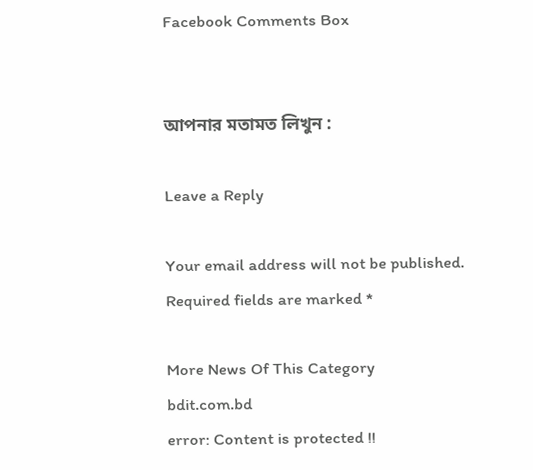Facebook Comments Box


আপনার মতামত লিখুন :

Leave a Reply

Your email address will not be published. Required fields are marked *

More News Of This Category
bdit.com.bd
error: Content is protected !!